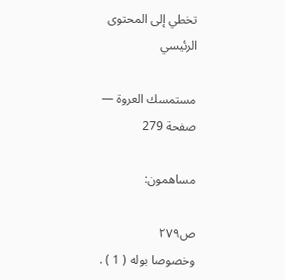تخطي إلى المحتوى الرئيسي

مستمسك العروة — صفحة 279

مساهمون:

ص٢٧٩
وخصوصا بوله ( 1 ) .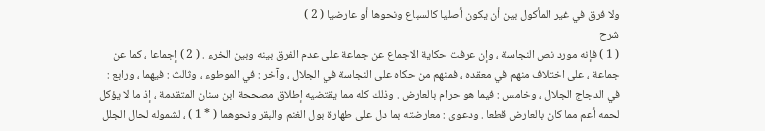ولا فرق في غير المأكول بين أن يكون أصليا كالسباع ونحوها أو عارضيا ( 2 )
شرح
( 1 ) فإنه مورد نص النجاسة ، وإن عرفت حكاية الاجماع عن جماعة على عدم الفرق بينه وبين الخرء . ( 2 ) إجماعا ، كما عن جماعة ، على اختلاف منهم في معقده ، فمنهم من حكاه على النجاسة في الجلال ، وآخر : في الموطوء ، وثالث : فيهما ، ورابع : في الدجاج الجلال ، وخامس : فيما هو حرام بالعارض . وذلك كله مما يقتضيه إطلاق مصححة ابن سنان المتقدمة ، إذ ما لا يؤكل لحمه أعم مما كان بالعارض قطعا . ودعوى : معارضته بما دل على طهارة بول الغنم والبقر ونحوهما ( * 1 ) ، لشموله لحال الجلل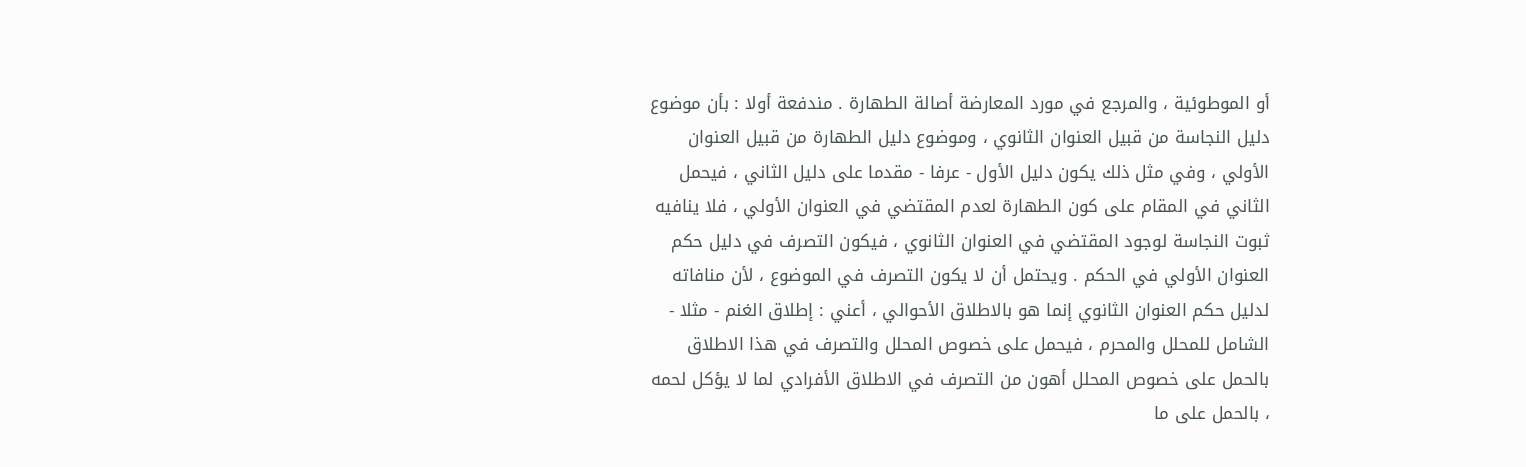أو الموطوئية ، والمرجع في مورد المعارضة أصالة الطهارة . مندفعة أولا : بأن موضوع دليل النجاسة من قبيل العنوان الثانوي ، وموضوع دليل الطهارة من قبيل العنوان الأولي ، وفي مثل ذلك يكون دليل الأول - عرفا - مقدما على دليل الثاني ، فيحمل الثاني في المقام على كون الطهارة لعدم المقتضي في العنوان الأولي ، فلا ينافيه ثبوت النجاسة لوجود المقتضي في العنوان الثانوي ، فيكون التصرف في دليل حكم العنوان الأولي في الحكم . ويحتمل أن لا يكون التصرف في الموضوع ، لأن منافاته لدليل حكم العنوان الثانوي إنما هو بالاطلاق الأحوالي ، أعني : إطلاق الغنم - مثلا - الشامل للمحلل والمحرم ، فيحمل على خصوص المحلل والتصرف في هذا الاطلاق بالحمل على خصوص المحلل أهون من التصرف في الاطلاق الأفرادي لما لا يؤكل لحمه ، بالحمل على ما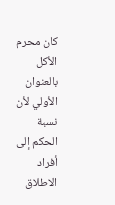كان محرم الأكل بالعنوان الأولي لأن نسبة الحكم إلى أفراد الاطلاق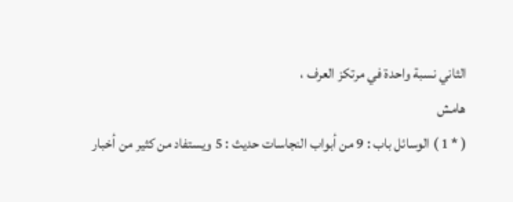الثاني نسبة واحدة في مرتكز العرف ،
هامش
( * 1 ) الوسائل باب : 9 من أبواب النجاسات حديث : 5 ويستفاد من كثير من أخبار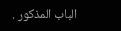الباب المذكور .